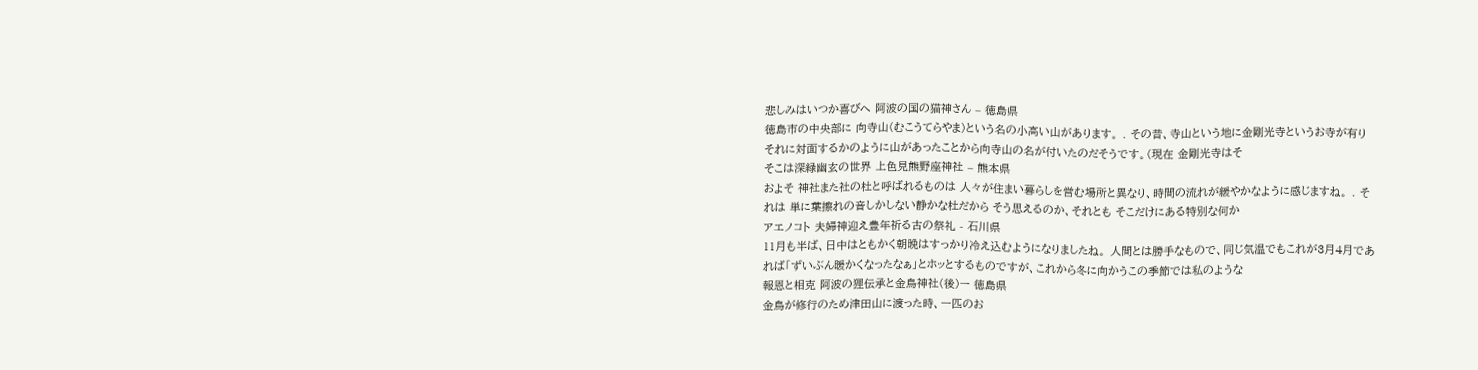悲しみはいつか喜びへ 阿波の国の猫神さん – 徳島県
徳島市の中央部に 向寺山(むこうてらやま)という名の小高い山があります。 . その昔、寺山という地に金剛光寺というお寺が有り それに対面するかのように山があったことから向寺山の名が付いたのだそうです。(現在 金剛光寺はそ
そこは深緑幽玄の世界 上色見熊野座神社 – 熊本県
およそ 神社また社の杜と呼ばれるものは 人々が住まい暮らしを営む場所と異なり、時間の流れが緩やかなように感じますね。 . それは 単に葉擦れの音しかしない静かな杜だから そう思えるのか、それとも そこだけにある特別な何か
アエノコト 夫婦神迎え豊年祈る古の祭礼 - 石川県
11月も半ば、日中はともかく朝晩はすっかり冷え込むようになりましたね。 人間とは勝手なもので、同じ気温でもこれが3月4月であれば「ずいぶん暖かくなったなぁ」とホッとするものですが、これから冬に向かうこの季節では私のような
報恩と相克 阿波の狸伝承と金鳥神社(後)ー 徳島県
金鳥が修行のため津田山に渡った時、一匹のお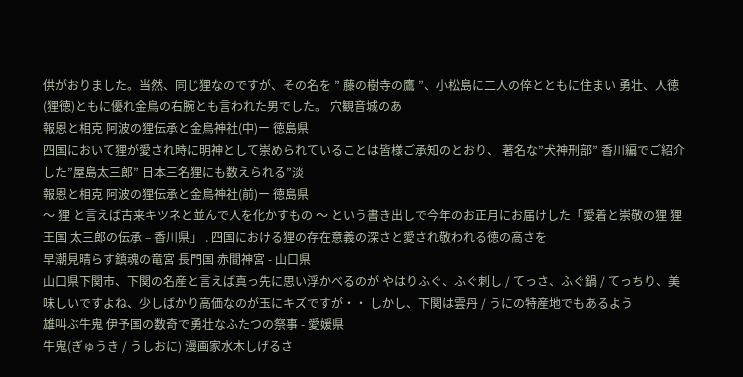供がおりました。当然、同じ狸なのですが、その名を ” 藤の樹寺の鷹 ”、小松島に二人の倅とともに住まい 勇壮、人徳(狸徳)ともに優れ金鳥の右腕とも言われた男でした。 穴観音城のあ
報恩と相克 阿波の狸伝承と金鳥神社(中)ー 徳島県
四国において狸が愛され時に明神として崇められていることは皆様ご承知のとおり、 著名な”犬神刑部” 香川編でご紹介した”屋島太三郎” 日本三名狸にも数えられる”淡
報恩と相克 阿波の狸伝承と金鳥神社(前)ー 徳島県
〜 狸 と言えば古来キツネと並んで人を化かすもの 〜 という書き出しで今年のお正月にお届けした「愛着と崇敬の狸 狸王国 太三郎の伝承 – 香川県」 . 四国における狸の存在意義の深さと愛され敬われる徳の高さを
早潮見晴らす鎮魂の竜宮 長門国 赤間神宮 - 山口県
山口県下関市、下関の名産と言えば真っ先に思い浮かべるのが やはりふぐ、ふぐ刺し / てっさ、ふぐ鍋 / てっちり、美味しいですよね、少しばかり高価なのが玉にキズですが・・ しかし、下関は雲丹 / うにの特産地でもあるよう
雄叫ぶ牛鬼 伊予国の数奇で勇壮なふたつの祭事 - 愛媛県
牛鬼(ぎゅうき / うしおに) 漫画家水木しげるさ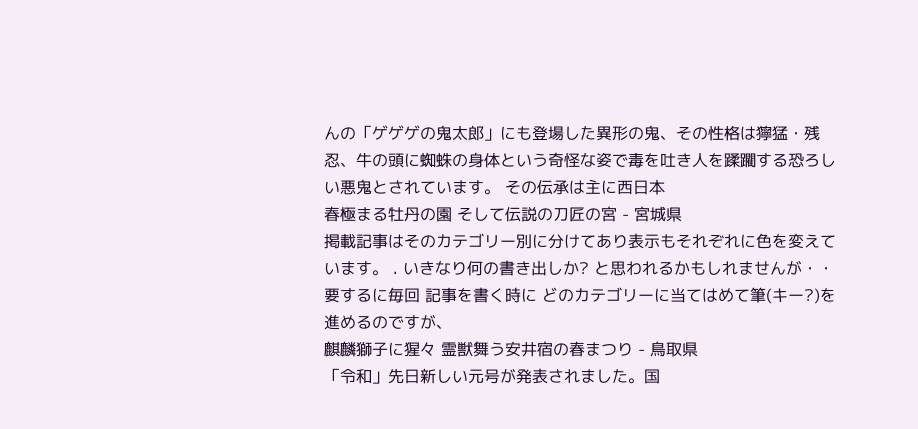んの「ゲゲゲの鬼太郎」にも登場した異形の鬼、その性格は獰猛・残忍、牛の頭に蜘蛛の身体という奇怪な姿で毒を吐き人を蹂躙する恐ろしい悪鬼とされています。 その伝承は主に西日本
春極まる牡丹の園 そして伝説の刀匠の宮 - 宮城県
掲載記事はそのカテゴリー別に分けてあり表示もそれぞれに色を変えています。 . いきなり何の書き出しか? と思われるかもしれませんが・・要するに毎回 記事を書く時に どのカテゴリーに当てはめて筆(キー?)を進めるのですが、
麒麟獅子に猩々 霊獣舞う安井宿の春まつり - 鳥取県
「令和」先日新しい元号が発表されました。国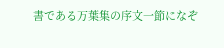書である万葉集の序文一節になぞ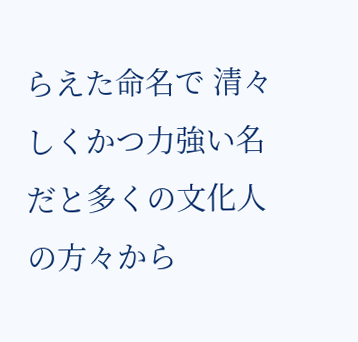らえた命名で 清々しくかつ力強い名だと多くの文化人の方々から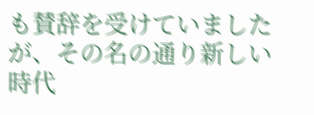も賛辞を受けていましたが、その名の通り新しい時代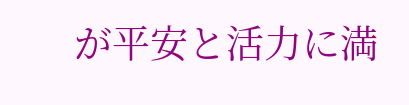が平安と活力に満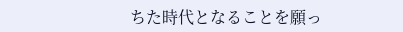ちた時代となることを願っ